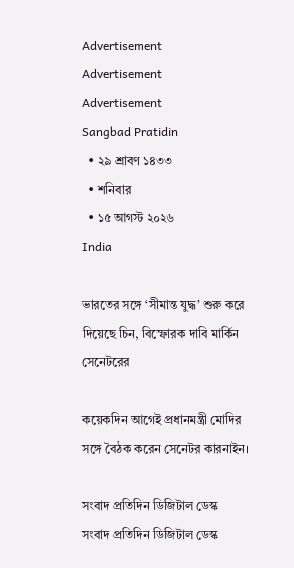Advertisement
Advertisement
Advertisement
Sangbad Pratidin
  • ২৯ শ্রাবণ ১৪৩৩
  • শনিবার
  • ১৫ আগস্ট ২০২৬
India

ভারতের সঙ্গে ‘সীমান্ত যুদ্ধ’ শুরু করে দিয়েছে চিন, বিস্ফোরক দাবি মার্কিন সেনেটরের

কয়েকদিন আগেই প্রধানমন্ত্রী মোদির সঙ্গে বৈঠক করেন সেনেটর কারনাইন।

সংবাদ প্রতিদিন ডিজিটাল ডেস্ক
সংবাদ প্রতিদিন ডিজিটাল ডেস্ক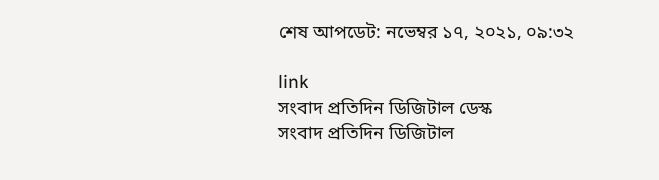শেষ আপডেট: নভেম্বর ১৭, ২০২১, ০৯:৩২

link
সংবাদ প্রতিদিন ডিজিটাল ডেস্ক
সংবাদ প্রতিদিন ডিজিটাল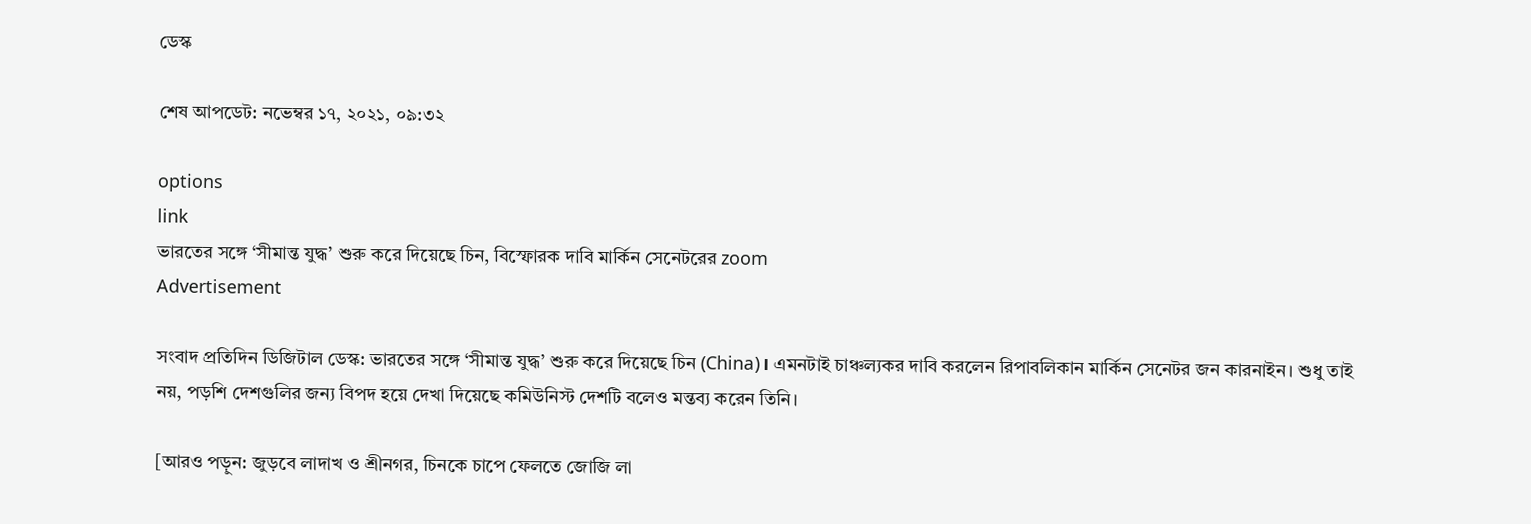ডেস্ক

শেষ আপডেট: নভেম্বর ১৭, ২০২১, ০৯:৩২

options
link
ভারতের সঙ্গে ‘সীমান্ত যুদ্ধ’ শুরু করে দিয়েছে চিন, বিস্ফোরক দাবি মার্কিন সেনেটরের zoom
Advertisement

সংবাদ প্রতিদিন ডিজিটাল ডেস্ক: ভারতের সঙ্গে ‘সীমান্ত যুদ্ধ’ শুরু করে দিয়েছে চিন (China)। এমনটাই চাঞ্চল্যকর দাবি করলেন রিপাবলিকান মার্কিন সেনেটর জন কারনাইন। শুধু তাই নয়, পড়শি দেশগুলির জন্য বিপদ হয়ে দেখা দিয়েছে কমিউনিস্ট দেশটি বলেও মন্তব্য করেন তিনি।

[আরও পড়ুন: জুড়বে লাদাখ ও শ্রীনগর, চিনকে চাপে ফেলতে জোজি লা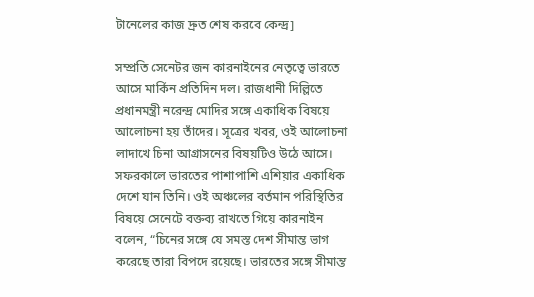টানেলের কাজ দ্রুত শেষ করবে কেন্দ্র]

সম্প্রতি সেনেটর জন কারনাইনের নেতৃত্বে ভারতে আসে মার্কিন প্রতিদিন দল। রাজধানী দিল্লিতে প্রধানমন্ত্রী নরেন্দ্র মোদির সঙ্গে একাধিক বিষয়ে আলোচনা হয় তাঁদের। সূত্রের খবর, ওই আলোচনা লাদাখে চিনা আগ্রাসনের বিষয়টিও উঠে আসে। সফরকালে ভারতের পাশাপাশি এশিয়ার একাধিক দেশে যান তিনি। ওই অঞ্চলের বর্তমান পরিস্থিতির বিষয়ে সেনেটে বক্তব্য রাখতে গিয়ে কারনাইন বলেন, “চিনের সঙ্গে যে সমস্ত দেশ সীমান্ত ভাগ করেছে তারা বিপদে রয়েছে। ভারতের সঙ্গে সীমান্ত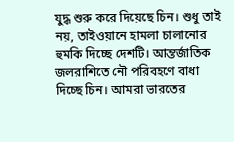যুদ্ধ শুরু করে দিয়েছে চিন। শুধু তাই নয়, তাইওয়ানে হামলা চালানোর হুমকি দিচ্ছে দেশটি। আন্তর্জাতিক জলরাশিতে নৌ পরিবহণে বাধা দিচ্ছে চিন। আমরা ভারতের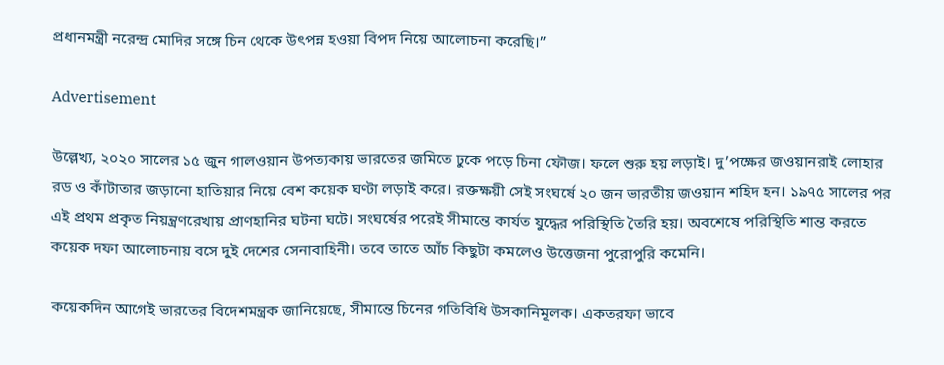প্রধানমন্ত্রী নরেন্দ্র মোদির সঙ্গে চিন থেকে উৎপন্ন হওয়া বিপদ নিয়ে আলোচনা করেছি।”

Advertisement

উল্লেখ্য, ২০২০ সালের ১৫ জুন গালওয়ান উপত্যকায় ভারতের জমিতে ঢুকে পড়ে চিনা ফৌজ। ফলে শুরু হয় লড়াই। দু’পক্ষের জওয়ানরাই লোহার রড ও কাঁটাতার জড়ানো হাতিয়ার নিয়ে বেশ কয়েক ঘণ্টা লড়াই করে। রক্তক্ষয়ী সেই সংঘর্ষে ২০ জন ভারতীয় জওয়ান শহিদ হন। ১৯৭৫ সালের পর এই প্রথম প্রকৃত নিয়ন্ত্রণরেখায় প্রাণহানির ঘটনা ঘটে। সংঘর্ষের পরেই সীমান্তে কার্যত যুদ্ধের পরিস্থিতি তৈরি হয়। অবশেষে পরিস্থিতি শান্ত করতে কয়েক দফা আলোচনায় বসে দুই দেশের সেনাবাহিনী। তবে তাতে আঁচ কিছুটা কমলেও উত্তেজনা পুরোপুরি কমেনি।

কয়েকদিন আগেই ভারতের বিদেশমন্ত্রক জানিয়েছে, সীমান্তে চিনের গতিবিধি উসকানিমূলক। একতরফা ভাবে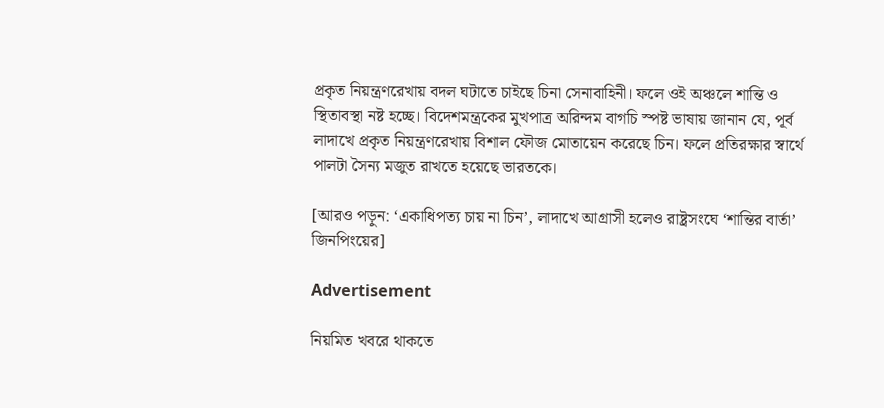প্রকৃত নিয়ন্ত্রণরেখায় বদল ঘটাতে চাইছে চিনা সেনাবাহিনী। ফলে ওই অঞ্চলে শান্তি ও স্থিতাবস্থা নষ্ট হচ্ছে। বিদেশমন্ত্রকের মুখপাত্র অরিন্দম বাগচি স্পষ্ট ভাষায় জানান যে, পূর্ব লাদাখে প্রকৃত নিয়ন্ত্রণরেখায় বিশাল ফৌজ মোতায়েন করেছে চিন। ফলে প্রতিরক্ষার স্বার্থে পালটা সৈন্য মজুত রাখতে হয়েছে ভারতকে।

[আরও পড়ুন: ‘একাধিপত্য চায় না চিন’, লাদাখে আগ্রাসী হলেও রাষ্ট্রসংঘে ‘শান্তির বার্তা’ জিনপিংয়ের]

Advertisement

নিয়মিত খবরে থাকতে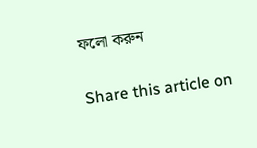ফলো করুন

Share this article on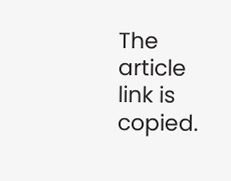The article link is copied.